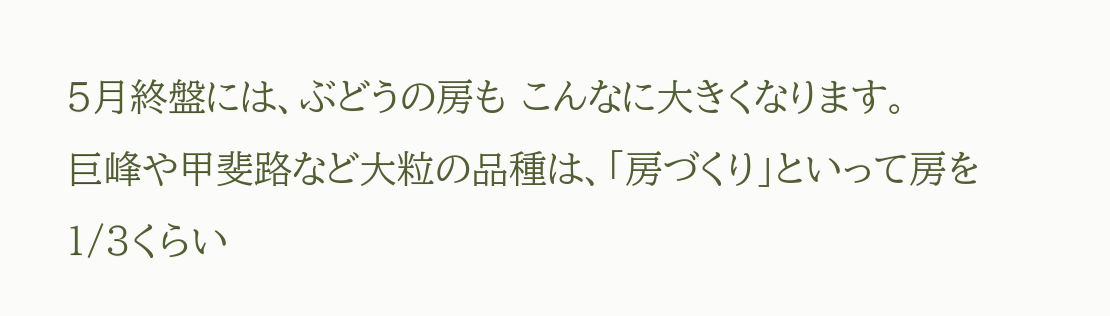5月終盤には、ぶどうの房も こんなに大きくなります。
巨峰や甲斐路など大粒の品種は、「房づくり」といって房を
1/3くらい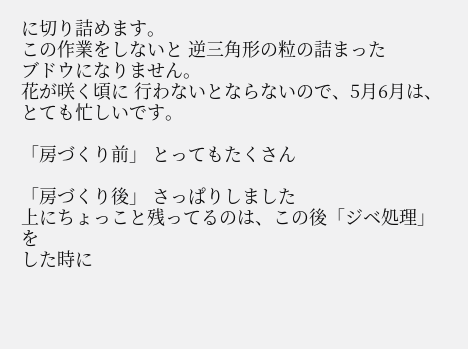に切り詰めます。
この作業をしないと 逆三角形の粒の詰まった
ブドウになりません。
花が咲く頃に 行わないとならないので、5月6月は、とても忙しいです。

「房づくり前」 とってもたくさん

「房づくり後」 さっぱりしました
上にちょっこと残ってるのは、この後「ジベ処理」を
した時に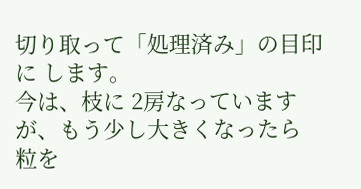切り取って「処理済み」の目印に します。
今は、枝に 2房なっていますが、もう少し大きくなったら
粒を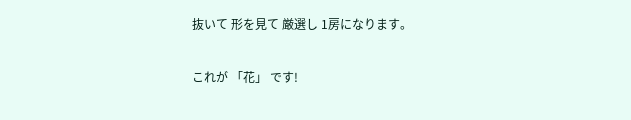抜いて 形を見て 厳選し 1房になります。

これが 「花」 です!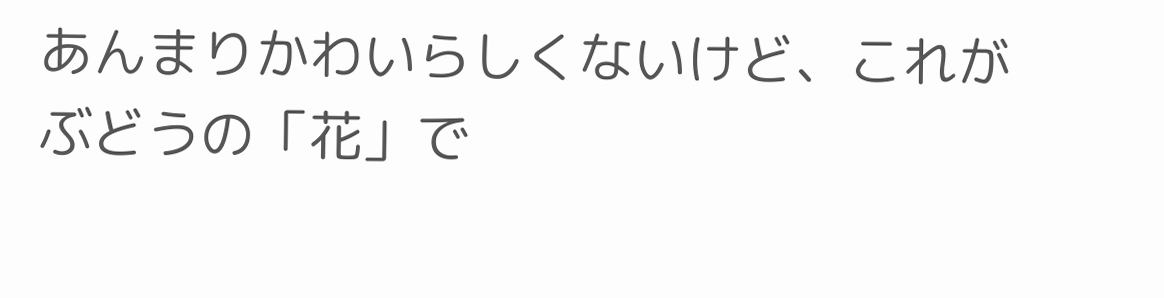あんまりかわいらしくないけど、これが
ぶどうの「花」で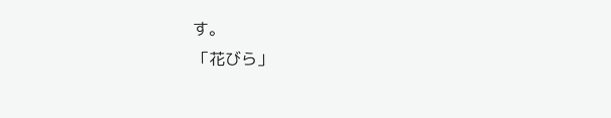す。
「花びら」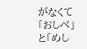がなくて 「おしべ」と「めし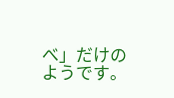べ」だけのようです。